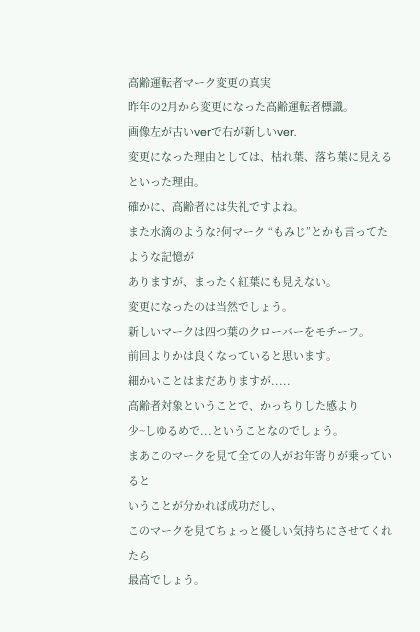高齢運転者マーク変更の真実
昨年の2月から変更になった高齢運転者標識。
画像左が古いverで右が新しいver.
変更になった理由としては、枯れ葉、落ち葉に見えるといった理由。
確かに、高齢者には失礼ですよね。
また水滴のような?何マーク “もみじ”とかも言ってたような記憶が
ありますが、まったく紅葉にも見えない。
変更になったのは当然でしょう。
新しいマークは四つ葉のクローバーをモチーフ。
前回よりかは良くなっていると思います。
細かいことはまだありますが.....
高齢者対象ということで、かっちりした感より
少~しゆるめで...ということなのでしょう。
まあこのマークを見て全ての人がお年寄りが乗っていると
いうことが分かれば成功だし、
このマークを見てちょっと優しい気持ちにさせてくれたら
最高でしょう。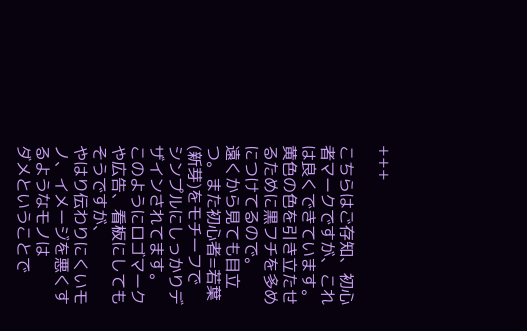+++

こちらはご存知、初心者マークですが、これは良くできています。
黄色の色を引き立たせるために黒フチを多めにつけてるので。
遠くから見ても目立つ。また初心者=若葉(新芽)をモチーフで
シンプルにしっかりデザインされてます。
このようにロゴマークや広告、看板にしてもそうですが、
やはり伝わりにくいモノ、イメージを悪くするようなモノは
ダメということで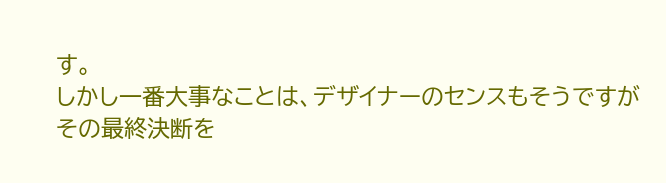す。
しかし一番大事なことは、デザイナーのセンスもそうですが
その最終決断を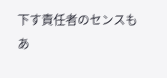下す責任者のセンスもあ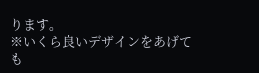ります。
※いくら良いデザインをあげても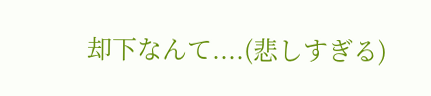却下なんて....(悲しすぎる)